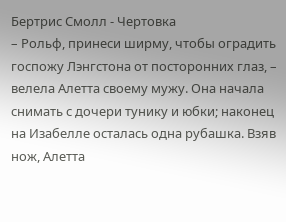Бертрис Смолл - Чертовка
– Рольф, принеси ширму, чтобы оградить госпожу Лэнгстона от посторонних глаз, – велела Алетта своему мужу. Она начала снимать с дочери тунику и юбки; наконец на Изабелле осталась одна рубашка. Взяв нож, Алетта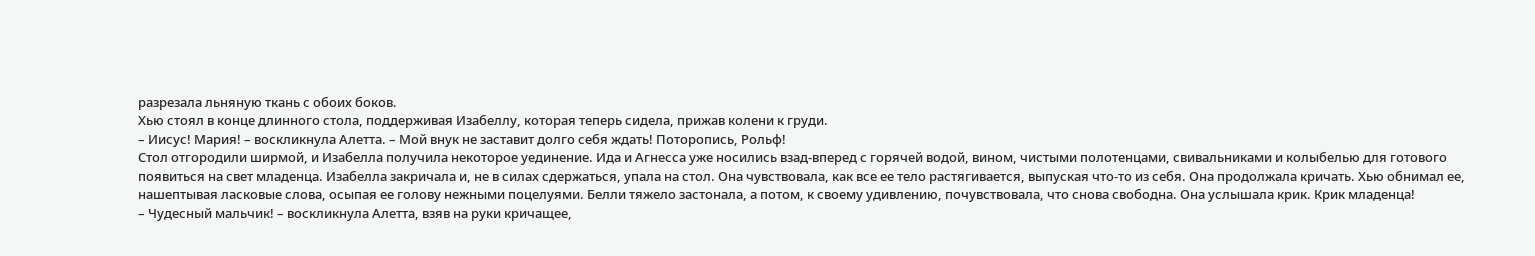разрезала льняную ткань с обоих боков.
Хью стоял в конце длинного стола, поддерживая Изабеллу, которая теперь сидела, прижав колени к груди.
– Иисус! Мария! – воскликнула Алетта. – Мой внук не заставит долго себя ждать! Поторопись, Рольф!
Стол отгородили ширмой, и Изабелла получила некоторое уединение. Ида и Агнесса уже носились взад-вперед с горячей водой, вином, чистыми полотенцами, свивальниками и колыбелью для готового появиться на свет младенца. Изабелла закричала и, не в силах сдержаться, упала на стол. Она чувствовала, как все ее тело растягивается, выпуская что-то из себя. Она продолжала кричать. Хью обнимал ее, нашептывая ласковые слова, осыпая ее голову нежными поцелуями. Белли тяжело застонала, а потом, к своему удивлению, почувствовала, что снова свободна. Она услышала крик. Крик младенца!
– Чудесный мальчик! – воскликнула Алетта, взяв на руки кричащее,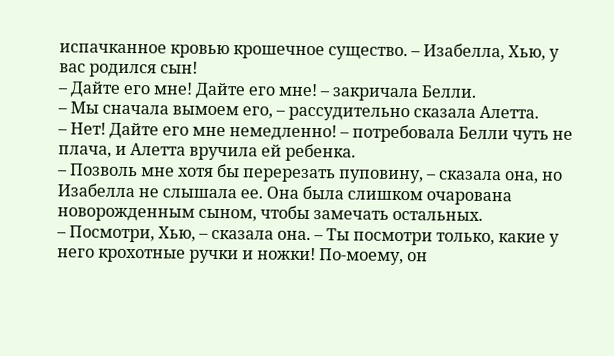испачканное кровью крошечное существо. – Изабелла, Хью, у вас родился сын!
– Дайте его мне! Дайте его мне! – закричала Белли.
– Мы сначала вымоем его, – рассудительно сказала Алетта.
– Нет! Дайте его мне немедленно! – потребовала Белли чуть не плача, и Алетта вручила ей ребенка.
– Позволь мне хотя бы перерезать пуповину, – сказала она, но Изабелла не слышала ее. Она была слишком очарована новорожденным сыном, чтобы замечать остальных.
– Посмотри, Хью, – сказала она. – Ты посмотри только, какие у него крохотные ручки и ножки! По-моему, он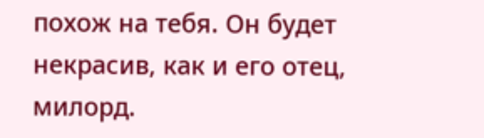похож на тебя. Он будет некрасив, как и его отец, милорд.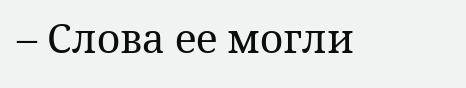– Слова ее могли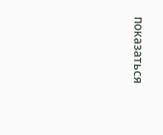показаться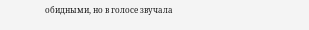обидными, но в голосе звучала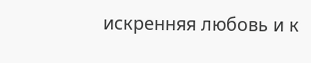искренняя любовь и к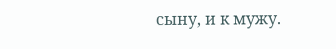сыну, и к мужу.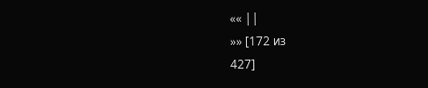«« ||
»» [172 из
427]